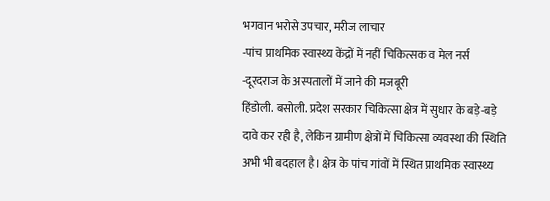भगवान भरोसे उपचार, मरीज लाचार
-पांच प्राथमिक स्वास्थ्य केंद्रों में नहीं चिकित्सक व मेल नर्स
-दूरदराज के अस्पतालों में जाने की मजबूरी
हिंडोली. बसोली. प्रदेश सरकार चिकित्सा क्षेत्र में सुधार के बड़े-बड़े दावे कर रही है, लेकिन ग्रामीण क्षेत्रों में चिकित्सा व्यवस्था की स्थिति अभी भी बदहाल है। क्षेत्र के पांच गांवों में स्थित प्राथमिक स्वास्थ्य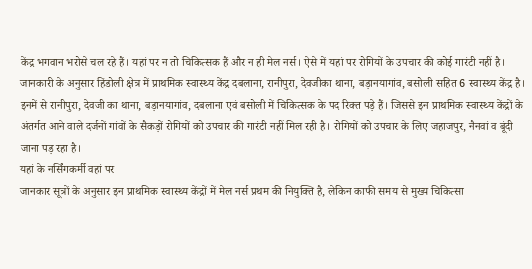केंद्र भगवान भरोसे चल रहे हैं। यहां पर न तो चिकित्सक हैं और न ही मेल नर्स। ऐसे में यहां पर रोगियों के उपचार की कोई गारंटी नहीं है।
जानकारी के अनुसार हिंडोली क्षेत्र में प्राथमिक स्वास्थ्य केंद्र दबलाना, रानीपुरा, देवजीका थाना, बड़ानयागांव, बसोली सहित 6 स्वास्थ्य केंद्र है। इनमें से रानीपुरा, देवजी का थाना, बड़ानयागांव, दबलाना एवं बसोली में चिकित्सक के पद रिक्त पड़े हैं। जिससे इन प्राथमिक स्वास्थ्य केंद्रों के अंतर्गत आने वाले दर्जनों गांवों के सैकड़ों रोगियों को उपचार की गारंटी नहीं मिल रही है। रोगियों को उपचार के लिए जहाजपुर, नैनवां व बूंदी जाना पड़ रहा है।
यहां के नर्सिंगकर्मी वहां पर
जानकार सूत्रों के अनुसार इन प्राथमिक स्वास्थ्य केंद्रों में मेल नर्स प्रथम की नियुक्ति है, लेकिन काफी समय से मुख्य चिकित्सा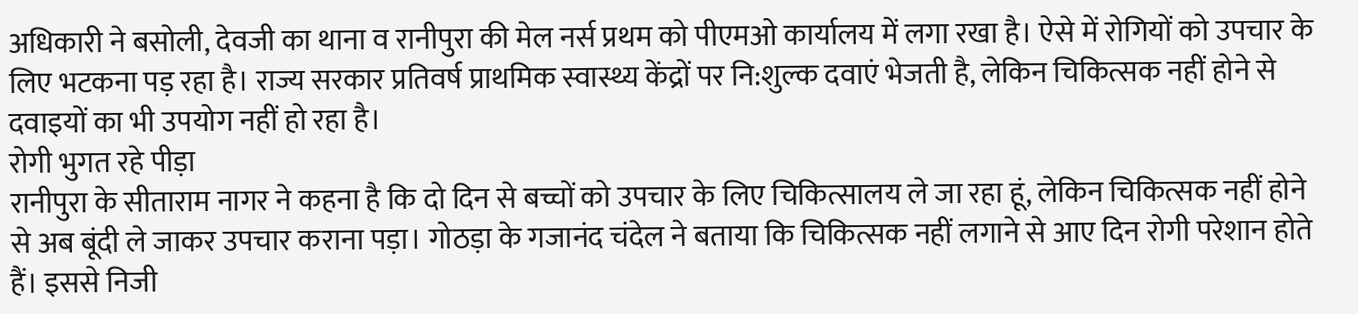अधिकारी ने बसोली, देवजी का थाना व रानीपुरा की मेल नर्स प्रथम को पीएमओ कार्यालय में लगा रखा है। ऐसे में रोगियों को उपचार के लिए भटकना पड़ रहा है। राज्य सरकार प्रतिवर्ष प्राथमिक स्वास्थ्य केंद्रों पर नि:शुल्क दवाएं भेजती है, लेकिन चिकित्सक नहीं होने से दवाइयों का भी उपयोग नहीं हो रहा है।
रोगी भुगत रहे पीड़ा
रानीपुरा के सीताराम नागर ने कहना है कि दो दिन से बच्चों को उपचार के लिए चिकित्सालय ले जा रहा हूं, लेकिन चिकित्सक नहीं होने से अब बूंदी ले जाकर उपचार कराना पड़ा। गोठड़ा के गजानंद चंदेल ने बताया कि चिकित्सक नहीं लगाने से आए दिन रोगी परेशान होते हैं। इससे निजी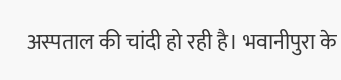अस्पताल की चांदी हो रही है। भवानीपुरा के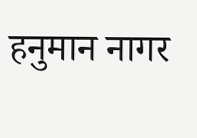हनुमान नागर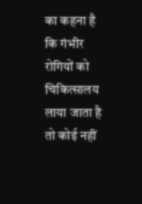का कहना है कि गंभीर रोगियों को चिकित्सालय लाया जाता है तो कोई नहीं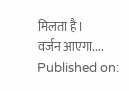मिलता है।
वर्जन आएगा....
Published on: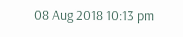08 Aug 2018 10:13 pm